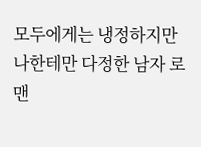모두에게는 냉정하지만 나한테만 다정한 남자 로맨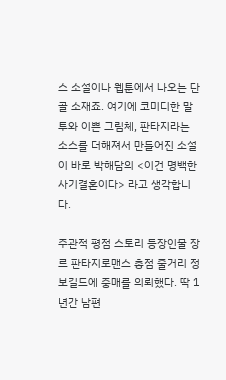스 소설이나 웹툰에서 나오는 단골 소재죠. 여기에 코미디한 말투와 이쁜 그림체, 판타지라는 소스를 더해져서 만들어진 소설이 바로 박해담의 <이건 명백한 사기결혼이다> 라고 생각합니다.

주관적 평점 스토리 등장인물 장르 판타지로맨스 총점 줄거리 정보길드에 중매를 의뢰했다. 딱 1년간 남편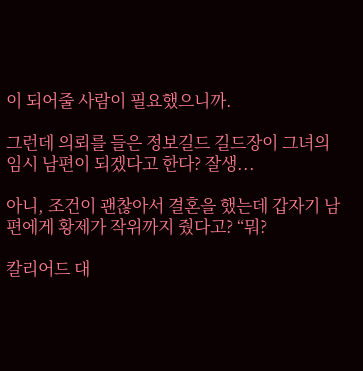이 되어줄 사람이 필요했으니까.

그런데 의뢰를 들은 정보길드 길드장이 그녀의 임시 남편이 되겠다고 한다? 잘생...

아니, 조건이 괜찮아서 결혼을 했는데 갑자기 남편에게 황제가 작위까지 줬다고? “뭐?

칼리어드 대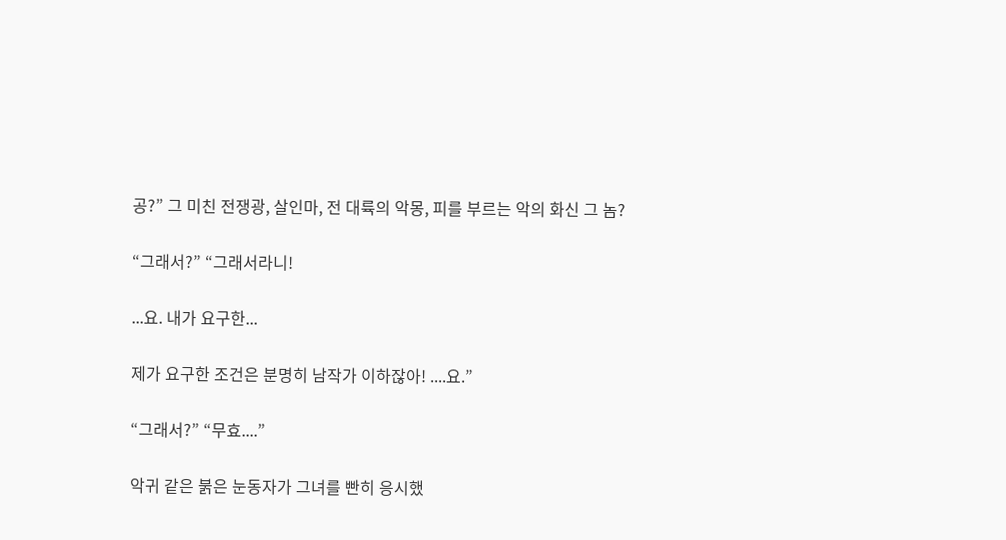공?” 그 미친 전쟁광, 살인마, 전 대륙의 악몽, 피를 부르는 악의 화신 그 놈?

“그래서?” “그래서라니!

...요. 내가 요구한...

제가 요구한 조건은 분명히 남작가 이하잖아! ....요.”

“그래서?” “무효....”

악귀 같은 붉은 눈동자가 그녀를 빤히 응시했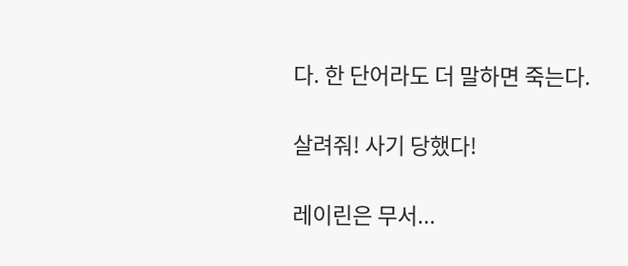다. 한 단어라도 더 말하면 죽는다.

살려줘! 사기 당했다!

레이린은 무서...